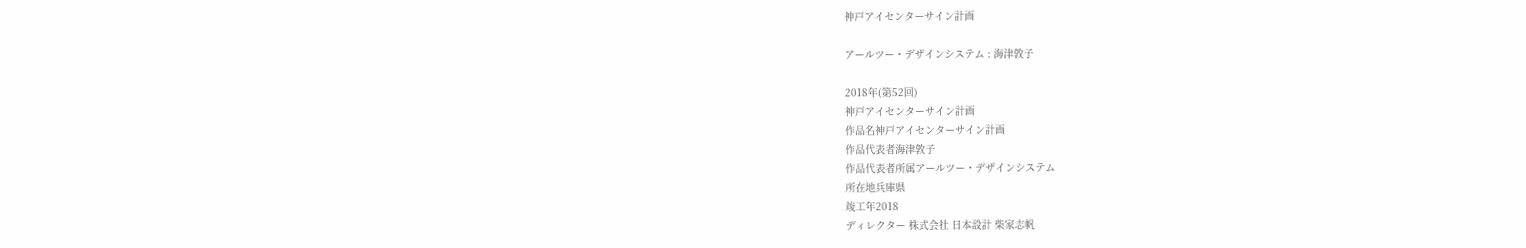神戸アイセンターサイン計画

アールツー・デザインシステム : 海津敦子

2018年(第52回)
神戸アイセンターサイン計画
作品名神戸アイセンターサイン計画
作品代表者海津敦子
作品代表者所属アールツー・デザインシステム
所在地兵庫県
竣工年2018
ディレクター 株式会社 日本設計 柴家志帆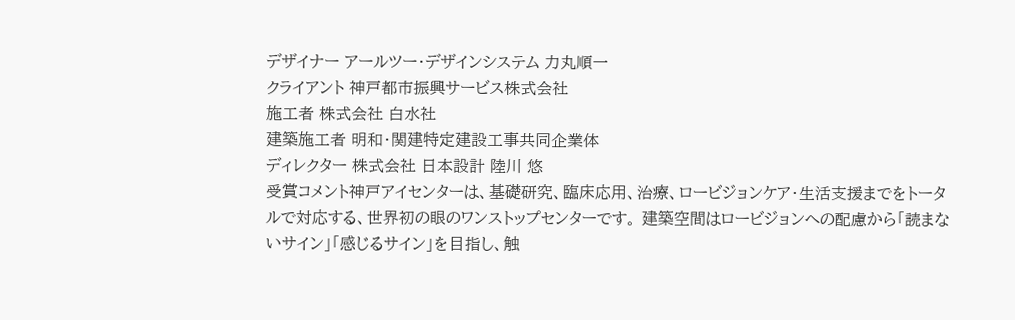デザイナー アールツー・デザインシステム 力丸順一
クライアント 神戸都市振興サービス株式会社
施工者 株式会社 白水社
建築施工者 明和・関建特定建設工事共同企業体
ディレクター 株式会社 日本設計 陸川 悠
受賞コメント神戸アイセンターは、基礎研究、臨床応用、治療、ロービジョンケア・生活支援までをトータルで対応する、世界初の眼のワンストップセンターです。 建築空間はロービジョンへの配慮から「読まないサイン」「感じるサイン」を目指し、触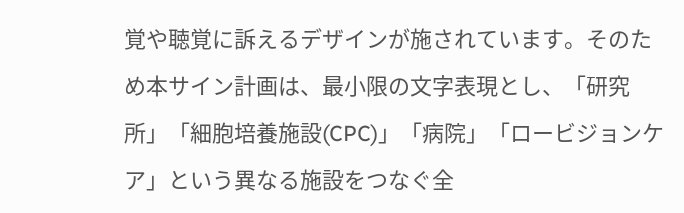覚や聴覚に訴えるデザインが施されています。そのため本サイン計画は、最小限の文字表現とし、「研究所」「細胞培養施設(CPC)」「病院」「ロービジョンケア」という異なる施設をつなぐ全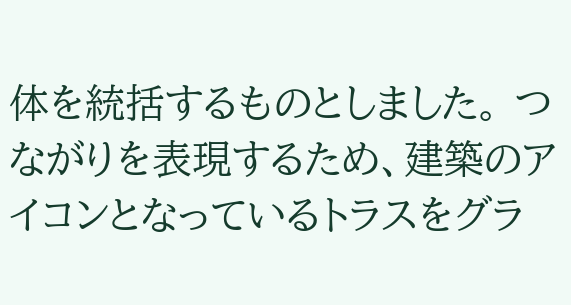体を統括するものとしました。 つながりを表現するため、建築のアイコンとなっているトラスをグラ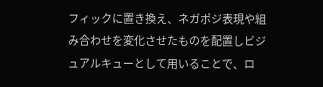フィックに置き換え、ネガポジ表現や組み合わせを変化させたものを配置しビジュアルキューとして用いることで、ロ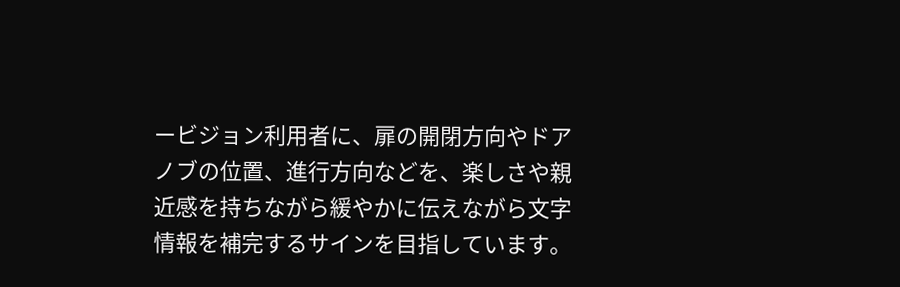ービジョン利用者に、扉の開閉方向やドアノブの位置、進行方向などを、楽しさや親近感を持ちながら緩やかに伝えながら文字情報を補完するサインを目指しています。